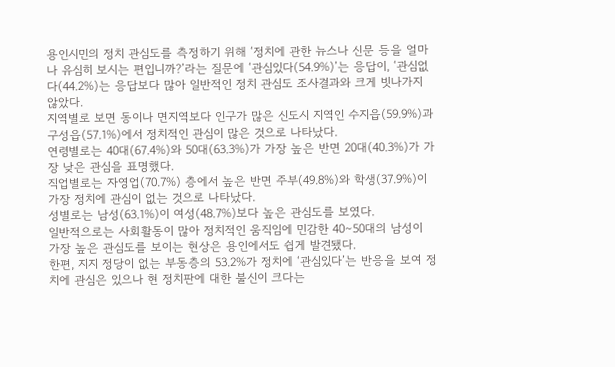용인시민의 정치 관심도를 측정하기 위해 ‘정치에 관한 뉴스나 신문 등을 얼마나 유심히 보시는 편입니까?’라는 질문에 ‘관심있다(54.9%)’는 응답이, ‘관심없다(44.2%)는 응답보다 많아 일반적인 정치 관심도 조사결과와 크게 빗나가지 않았다.
지역별로 보면 동이나 면지역보다 인구가 많은 신도시 지역인 수지읍(59.9%)과 구성읍(57.1%)에서 정치적인 관심이 많은 것으로 나타났다.
연령별로는 40대(67.4%)와 50대(63.3%)가 가장 높은 반면 20대(40.3%)가 가장 낮은 관심을 표명했다.
직업별로는 자영업(70.7%) 층에서 높은 반면 주부(49.8%)와 학생(37.9%)이 가장 정치에 관심이 없는 것으로 나타났다.
성별로는 남성(63.1%)이 여성(48.7%)보다 높은 관심도를 보였다.
일반적으로는 사회활동이 많아 정치적인 움직임에 민감한 40∼50대의 남성이 가장 높은 관심도를 보이는 현상은 용인에서도 쉽게 발견됐다.
한편, 지지 정당이 없는 부동층의 53.2%가 정치에 ‘관심있다’는 반응을 보여 정치에 관심은 있으나 현 정치판에 대한 불신이 크다는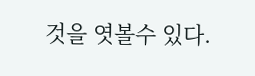것을 엿볼수 있다.